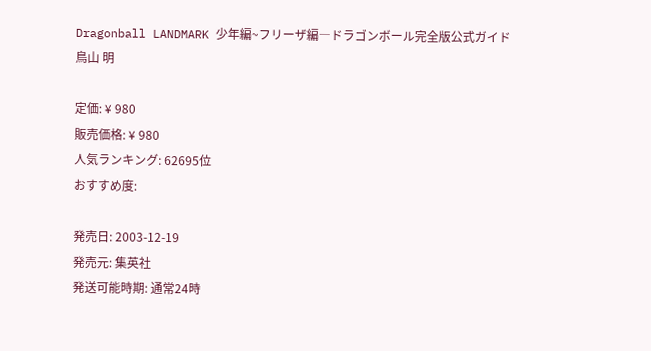Dragonball LANDMARK 少年編~フリーザ編―ドラゴンボール完全版公式ガイド
鳥山 明

定価: ¥ 980
販売価格: ¥ 980
人気ランキング: 62695位
おすすめ度:

発売日: 2003-12-19
発売元: 集英社
発送可能時期: 通常24時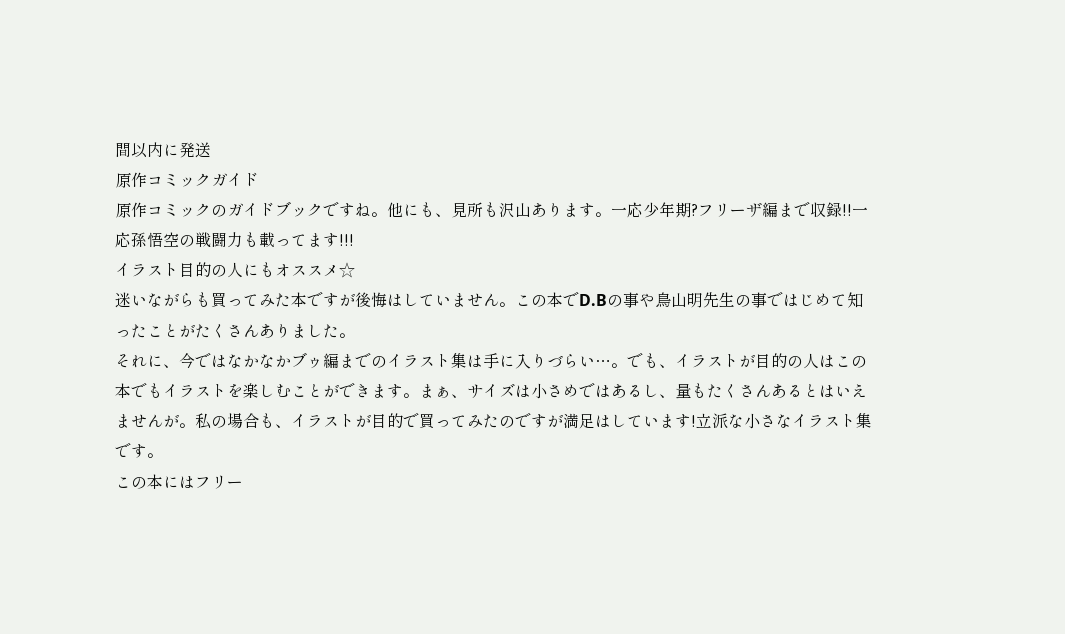間以内に発送
原作コミックガイド
原作コミックのガイドブックですね。他にも、見所も沢山あります。一応少年期?フリーザ編まで収録!!一応孫悟空の戦闘力も載ってます!!!
イラスト目的の人にもオススメ☆
迷いながらも買ってみた本ですが後悔はしていません。この本でD.Bの事や鳥山明先生の事ではじめて知ったことがたくさんありました。
それに、今ではなかなかブゥ編までのイラスト集は手に入りづらい…。でも、イラストが目的の人はこの本でもイラストを楽しむことができます。まぁ、サイズは小さめではあるし、量もたくさんあるとはいえませんが。私の場合も、イラストが目的で買ってみたのですが満足はしています!立派な小さなイラスト集です。
この本にはフリー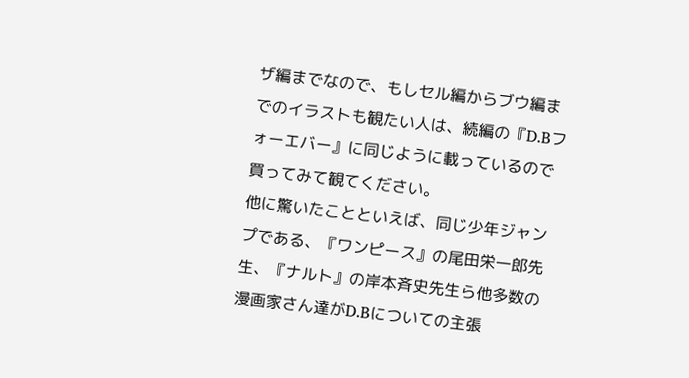ザ編までなので、もしセル編からブウ編までのイラストも観たい人は、続編の『D.Bフォーエバー』に同じように載っているので買ってみて観てください。
他に驚いたことといえば、同じ少年ジャンプである、『ワンピース』の尾田栄一郎先生、『ナルト』の岸本斉史先生ら他多数の漫画家さん達がD.Bについての主張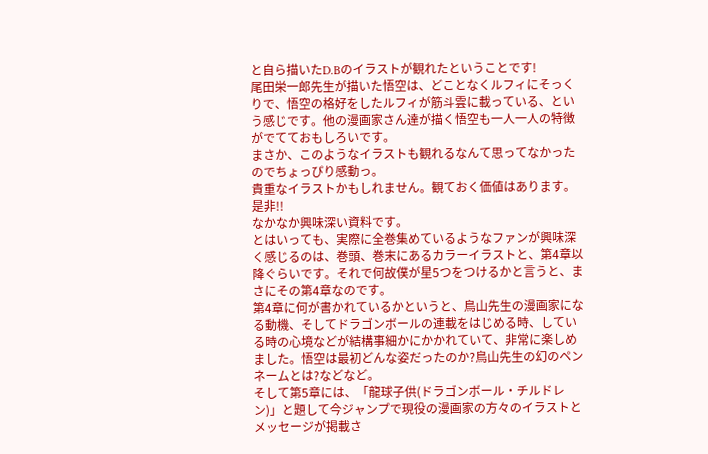と自ら描いたD.Bのイラストが観れたということです!
尾田栄一郎先生が描いた悟空は、どことなくルフィにそっくりで、悟空の格好をしたルフィが筋斗雲に載っている、という感じです。他の漫画家さん達が描く悟空も一人一人の特徴がでてておもしろいです。
まさか、このようなイラストも観れるなんて思ってなかったのでちょっぴり感動っ。
貴重なイラストかもしれません。観ておく価値はあります。是非!!
なかなか興味深い資料です。
とはいっても、実際に全巻集めているようなファンが興味深く感じるのは、巻頭、巻末にあるカラーイラストと、第4章以降ぐらいです。それで何故僕が星5つをつけるかと言うと、まさにその第4章なのです。
第4章に何が書かれているかというと、鳥山先生の漫画家になる動機、そしてドラゴンボールの連載をはじめる時、している時の心境などが結構事細かにかかれていて、非常に楽しめました。悟空は最初どんな姿だったのか?鳥山先生の幻のペンネームとは?などなど。
そして第5章には、「龍球子供(ドラゴンボール・チルドレン)」と題して今ジャンプで現役の漫画家の方々のイラストとメッセージが掲載さ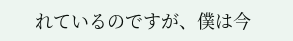れているのですが、僕は今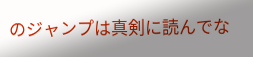のジャンプは真剣に読んでな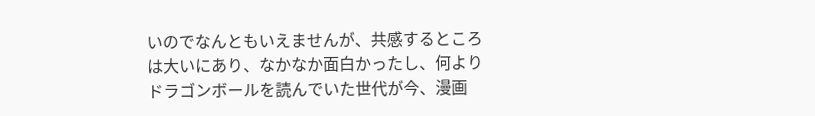いのでなんともいえませんが、共感するところは大いにあり、なかなか面白かったし、何よりドラゴンボールを読んでいた世代が今、漫画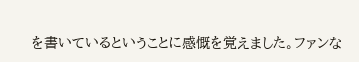を書いているということに感慨を覚えました。ファンな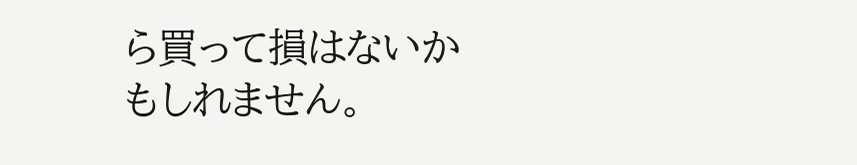ら買って損はないかもしれません。